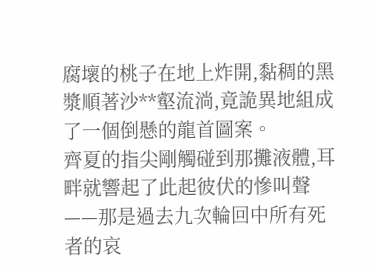腐壞的桃子在地上炸開,黏稠的黑漿順著沙**壑流淌,竟詭異地組成了一個倒懸的龍首圖案。
齊夏的指尖剛觸碰到那攤液體,耳畔就響起了此起彼伏的慘叫聲——那是過去九次輪回中所有死者的哀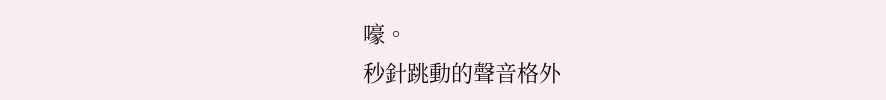嚎。
秒針跳動的聲音格外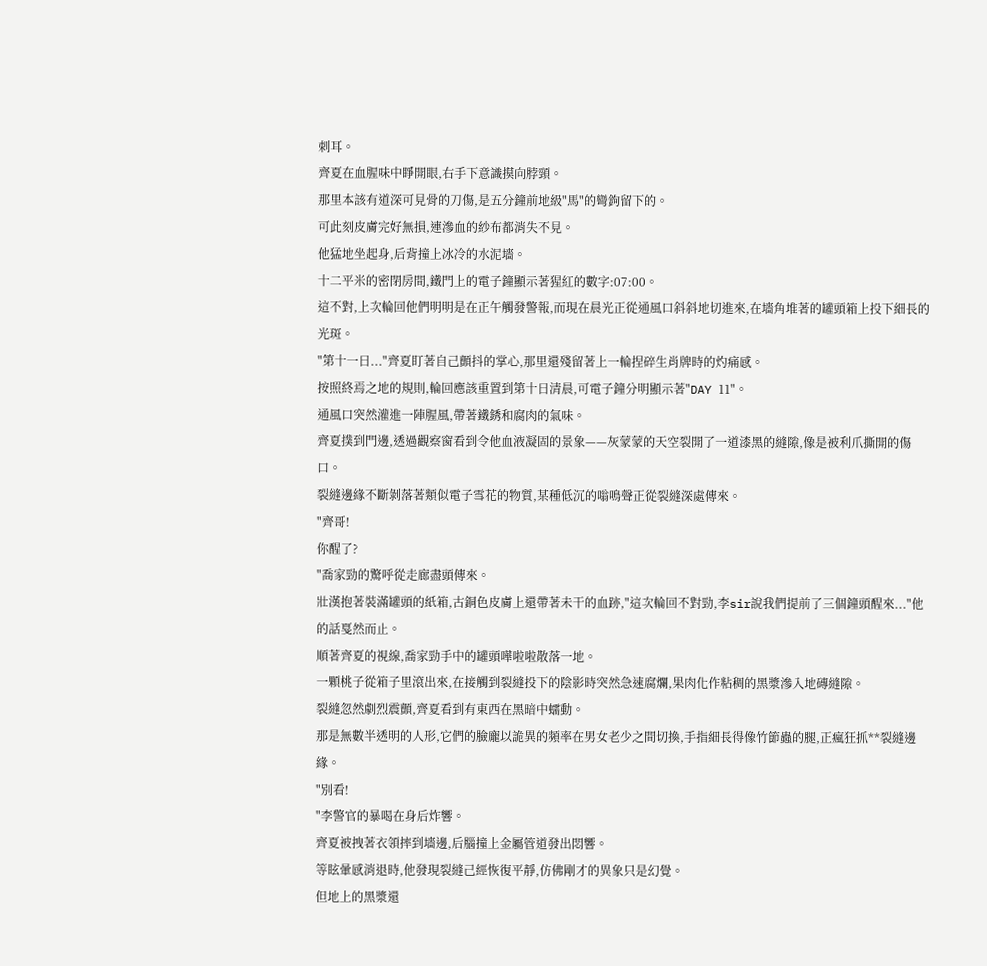刺耳。
齊夏在血腥味中睜開眼,右手下意識摸向脖頸。
那里本該有道深可見骨的刀傷,是五分鐘前地級"馬"的彎鉤留下的。
可此刻皮膚完好無損,連滲血的紗布都消失不見。
他猛地坐起身,后背撞上冰冷的水泥墻。
十二平米的密閉房間,鐵門上的電子鐘顯示著猩紅的數字:07:00。
這不對,上次輪回他們明明是在正午觸發警報,而現在晨光正從通風口斜斜地切進來,在墻角堆著的罐頭箱上投下細長的光斑。
"第十一日..."齊夏盯著自己顫抖的掌心,那里還殘留著上一輪捏碎生肖牌時的灼痛感。
按照終焉之地的規則,輪回應該重置到第十日清晨,可電子鐘分明顯示著"DAY 11"。
通風口突然灌進一陣腥風,帶著鐵銹和腐肉的氣味。
齊夏撲到門邊,透過觀察窗看到令他血液凝固的景象——灰蒙蒙的天空裂開了一道漆黑的縫隙,像是被利爪撕開的傷口。
裂縫邊緣不斷剝落著類似電子雪花的物質,某種低沉的嗡鳴聲正從裂縫深處傳來。
"齊哥!
你醒了?
"喬家勁的驚呼從走廊盡頭傳來。
壯漢抱著裝滿罐頭的紙箱,古銅色皮膚上還帶著未干的血跡,"這次輪回不對勁,李sir說我們提前了三個鐘頭醒來..."他的話戛然而止。
順著齊夏的視線,喬家勁手中的罐頭嘩啦啦散落一地。
一顆桃子從箱子里滾出來,在接觸到裂縫投下的陰影時突然急速腐爛,果肉化作粘稠的黑漿滲入地磚縫隙。
裂縫忽然劇烈震顫,齊夏看到有東西在黑暗中蠕動。
那是無數半透明的人形,它們的臉龐以詭異的頻率在男女老少之間切換,手指細長得像竹節蟲的腿,正瘋狂抓**裂縫邊緣。
"別看!
"李警官的暴喝在身后炸響。
齊夏被拽著衣領摔到墻邊,后腦撞上金屬管道發出悶響。
等眩暈感消退時,他發現裂縫己經恢復平靜,仿佛剛才的異象只是幻覺。
但地上的黑漿還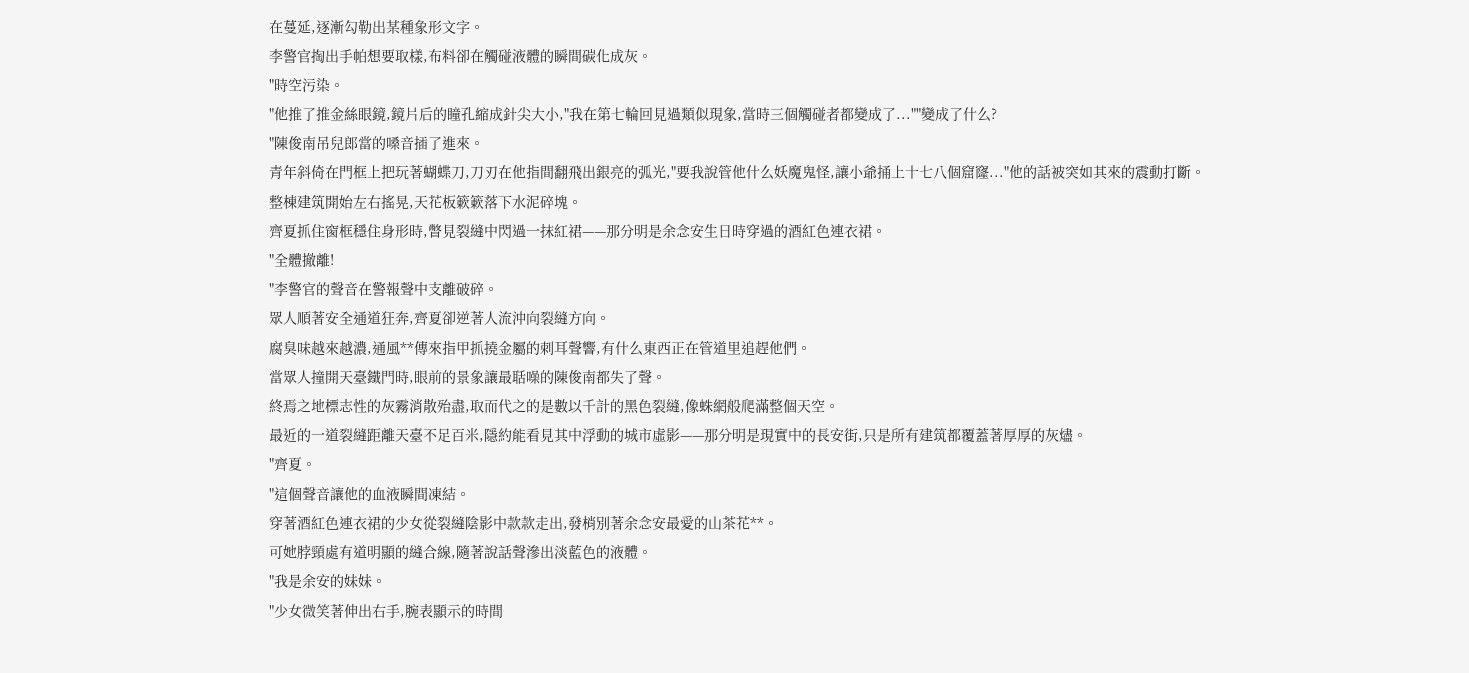在蔓延,逐漸勾勒出某種象形文字。
李警官掏出手帕想要取樣,布料卻在觸碰液體的瞬間碳化成灰。
"時空污染。
"他推了推金絲眼鏡,鏡片后的瞳孔縮成針尖大小,"我在第七輪回見過類似現象,當時三個觸碰者都變成了...""變成了什么?
"陳俊南吊兒郎當的嗓音插了進來。
青年斜倚在門框上把玩著蝴蝶刀,刀刃在他指間翻飛出銀亮的弧光,"要我說管他什么妖魔鬼怪,讓小爺捅上十七八個窟窿..."他的話被突如其來的震動打斷。
整棟建筑開始左右搖晃,天花板簌簌落下水泥碎塊。
齊夏抓住窗框穩住身形時,瞥見裂縫中閃過一抹紅裙——那分明是余念安生日時穿過的酒紅色連衣裙。
"全體撤離!
"李警官的聲音在警報聲中支離破碎。
眾人順著安全通道狂奔,齊夏卻逆著人流沖向裂縫方向。
腐臭味越來越濃,通風**傳來指甲抓撓金屬的刺耳聲響,有什么東西正在管道里追趕他們。
當眾人撞開天臺鐵門時,眼前的景象讓最聒噪的陳俊南都失了聲。
終焉之地標志性的灰霧消散殆盡,取而代之的是數以千計的黑色裂縫,像蛛網般爬滿整個天空。
最近的一道裂縫距離天臺不足百米,隱約能看見其中浮動的城市虛影——那分明是現實中的長安街,只是所有建筑都覆蓋著厚厚的灰燼。
"齊夏。
"這個聲音讓他的血液瞬間凍結。
穿著酒紅色連衣裙的少女從裂縫陰影中款款走出,發梢別著余念安最愛的山茶花**。
可她脖頸處有道明顯的縫合線,隨著說話聲滲出淡藍色的液體。
"我是余安的妹妹。
"少女微笑著伸出右手,腕表顯示的時間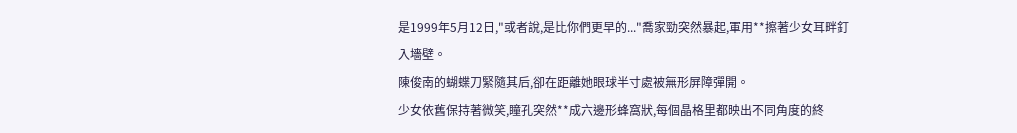是1999年5月12日,"或者說,是比你們更早的..."喬家勁突然暴起,軍用**擦著少女耳畔釘入墻壁。
陳俊南的蝴蝶刀緊隨其后,卻在距離她眼球半寸處被無形屏障彈開。
少女依舊保持著微笑,瞳孔突然**成六邊形蜂窩狀,每個晶格里都映出不同角度的終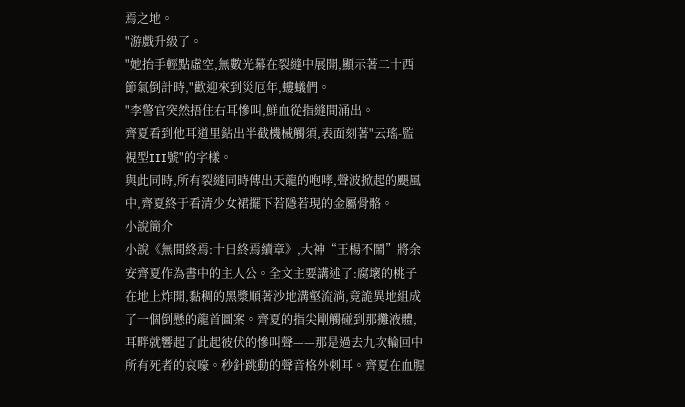焉之地。
"游戲升級了。
"她抬手輕點虛空,無數光幕在裂縫中展開,顯示著二十西節氣倒計時,"歡迎來到災厄年,螻蟻們。
"李警官突然捂住右耳慘叫,鮮血從指縫間涌出。
齊夏看到他耳道里鉆出半截機械觸須,表面刻著"云瑤-監視型III號"的字樣。
與此同時,所有裂縫同時傳出天龍的咆哮,聲波掀起的颶風中,齊夏終于看清少女裙擺下若隱若現的金屬骨骼。
小說簡介
小說《無間終焉:十日終焉續章》,大神“王楊不鬧”將余安齊夏作為書中的主人公。全文主要講述了:腐壞的桃子在地上炸開,黏稠的黑漿順著沙地溝壑流淌,竟詭異地組成了一個倒懸的龍首圖案。齊夏的指尖剛觸碰到那攤液體,耳畔就響起了此起彼伏的慘叫聲——那是過去九次輪回中所有死者的哀嚎。秒針跳動的聲音格外刺耳。齊夏在血腥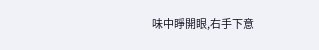味中睜開眼,右手下意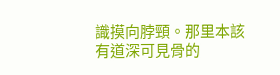識摸向脖頸。那里本該有道深可見骨的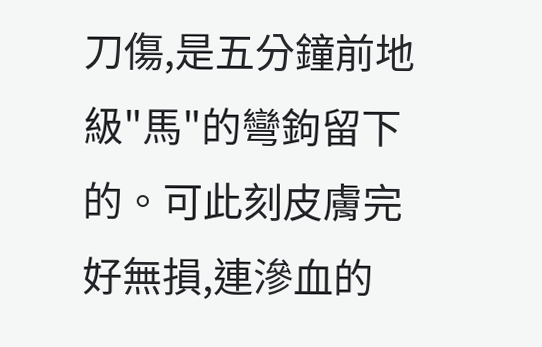刀傷,是五分鐘前地級"馬"的彎鉤留下的。可此刻皮膚完好無損,連滲血的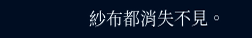紗布都消失不見。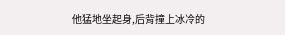他猛地坐起身,后背撞上冰冷的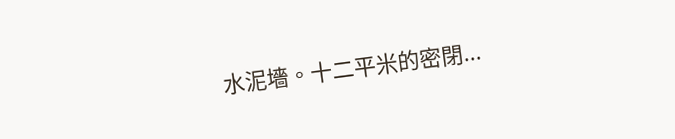水泥墻。十二平米的密閉...